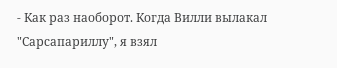- Как раз наоборот. Когда Вилли вылакал "Сарсапариллу", я взял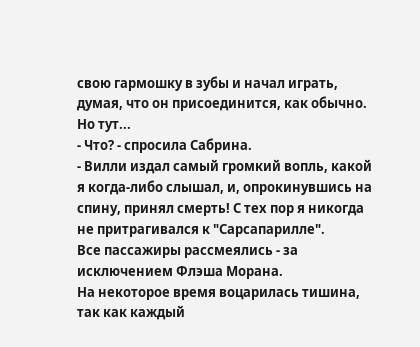свою гармошку в зубы и начал играть, думая, что он присоединится, как обычно. Но тут...
- Что? - спросила Сабрина.
- Вилли издал самый громкий вопль, какой я когда-либо слышал, и, опрокинувшись на спину, принял смерть! С тех пор я никогда не притрагивался к "Сарсапарилле".
Все пассажиры рассмеялись - за исключением Флэша Морана.
На некоторое время воцарилась тишина, так как каждый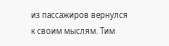из пассажиров вернулся к своим мыслям. Тим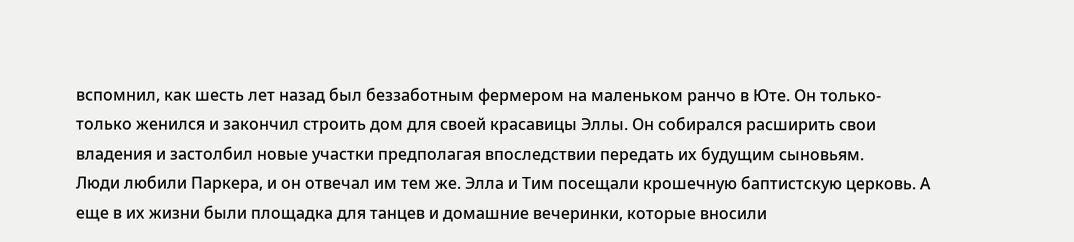вспомнил, как шесть лет назад был беззаботным фермером на маленьком ранчо в Юте. Он только-только женился и закончил строить дом для своей красавицы Эллы. Он собирался расширить свои владения и застолбил новые участки предполагая впоследствии передать их будущим сыновьям.
Люди любили Паркера, и он отвечал им тем же. Элла и Тим посещали крошечную баптистскую церковь. А еще в их жизни были площадка для танцев и домашние вечеринки, которые вносили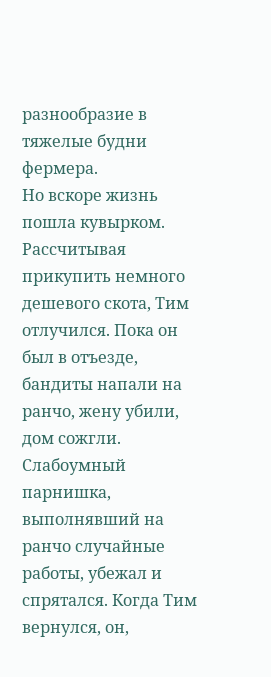разнообразие в тяжелые будни фермера.
Но вскоре жизнь пошла кувырком. Рассчитывая прикупить немного дешевого скота, Тим отлучился. Пока он был в отъезде, бандиты напали на ранчо, жену убили, дом сожгли. Слабоумный парнишка, выполнявший на ранчо случайные работы, убежал и спрятался. Когда Тим вернулся, он,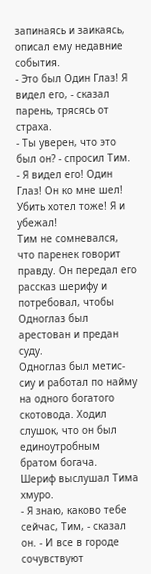запинаясь и заикаясь, описал ему недавние события.
- Это был Один Глаз! Я видел его, - сказал парень, трясясь от страха.
- Ты уверен, что это был он? - спросил Тим.
- Я видел его! Один Глаз! Он ко мне шел! Убить хотел тоже! Я и убежал!
Тим не сомневался, что паренек говорит правду. Он передал его рассказ шерифу и потребовал, чтобы Одноглаз был арестован и предан суду.
Одноглаз был метис-сиу и работал по найму на одного богатого скотовода. Ходил слушок, что он был единоутробным братом богача.
Шериф выслушал Тима хмуро.
- Я знаю, каково тебе сейчас, Тим, - сказал он. - И все в городе сочувствуют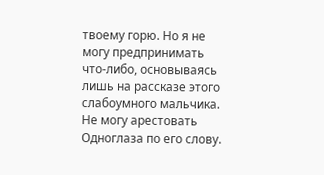твоему горю. Но я не могу предпринимать что-либо, основываясь лишь на рассказе этого слабоумного мальчика. Не могу арестовать Одноглаза по его слову.